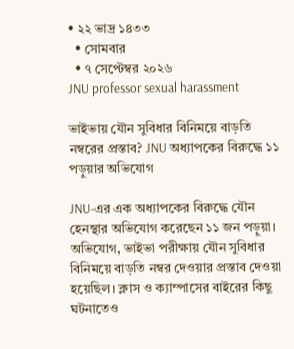• ২২ ভাদ্র ১৪৩৩
  • সোমবার
  • ৭ সেপ্টেম্বর ২০২৬
JNU professor sexual harassment

ভাইভায় যৌন সুবিধার বিনিময়ে বাড়তি নম্বরের প্রস্তাব? JNU অধ্যাপকের বিরুদ্ধে ১১ পড়ুয়ার অভিযোগ

JNU-এর এক অধ্যাপকের বিরুদ্ধে যৌন হেনস্থার অভিযোগ করেছেন ১১ জন পড়ুয়া। অভিযোগ, ভাইভা পরীক্ষায় যৌন সুবিধার বিনিময়ে বাড়তি নম্বর দেওয়ার প্রস্তাব দেওয়া হয়েছিল। ক্লাস ও ক্যাম্পাসের বাইরের কিছু ঘটনাতেও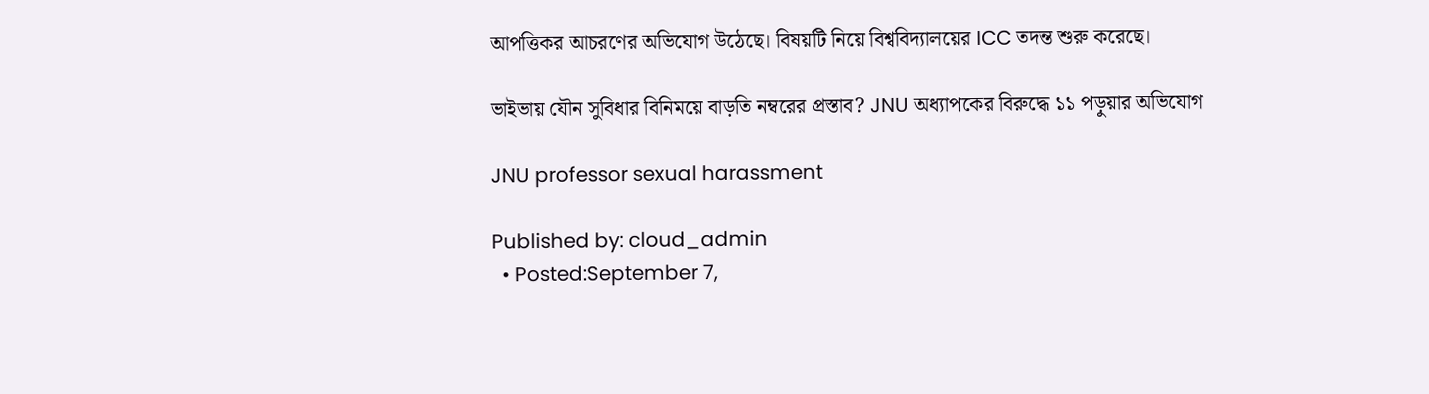আপত্তিকর আচরণের অভিযোগ উঠেছে। বিষয়টি নিয়ে বিশ্ববিদ্যালয়ের ICC তদন্ত শুরু করেছে।

ভাইভায় যৌন সুবিধার বিনিময়ে বাড়তি নম্বরের প্রস্তাব? JNU অধ্যাপকের বিরুদ্ধে ১১ পড়ুয়ার অভিযোগ

JNU professor sexual harassment

Published by: cloud_admin
  • Posted:September 7,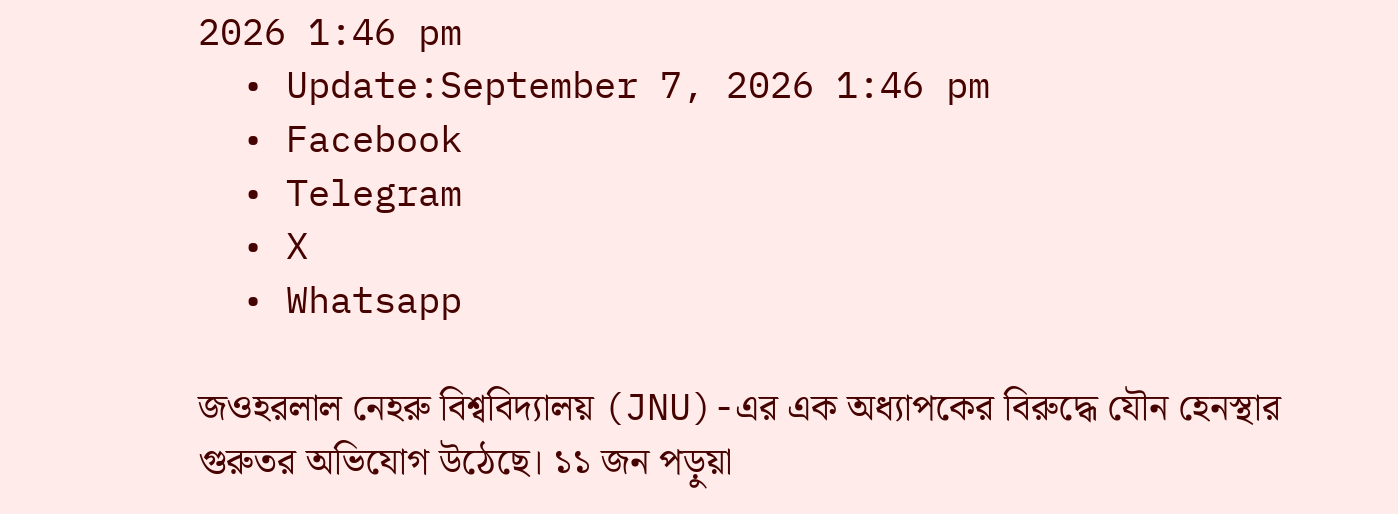2026 1:46 pm
  • Update:September 7, 2026 1:46 pm
  • Facebook
  • Telegram
  • X
  • Whatsapp

জওহরলাল নেহরু বিশ্ববিদ্যালয় (JNU)-এর এক অধ্যাপকের বিরুদ্ধে যৌন হেনস্থার গুরুতর অভিযোগ উঠেছে। ১১ জন পড়ুয়া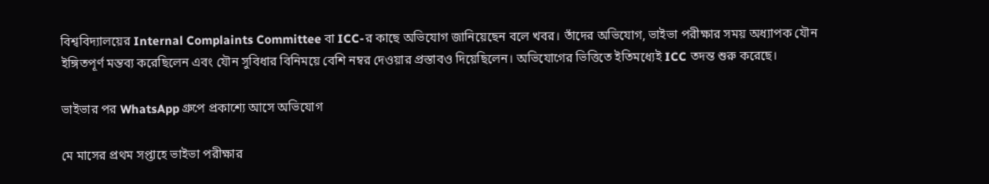বিশ্ববিদ্যালয়ের Internal Complaints Committee বা ICC-র কাছে অভিযোগ জানিয়েছেন বলে খবর। তাঁদের অভিযোগ, ভাইভা পরীক্ষার সময় অধ্যাপক যৌন ইঙ্গিতপূর্ণ মন্তব্য করেছিলেন এবং যৌন সুবিধার বিনিময়ে বেশি নম্বর দেওয়ার প্রস্তাবও দিয়েছিলেন। অভিযোগের ভিত্তিতে ইতিমধ্যেই ICC তদন্ত শুরু করেছে।

ভাইভার পর WhatsApp গ্রুপে প্রকাশ্যে আসে অভিযোগ

মে মাসের প্রথম সপ্তাহে ভাইভা পরীক্ষার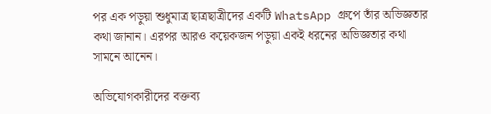পর এক পড়ুয়া শুধুমাত্র ছাত্রছাত্রীদের একটি WhatsApp গ্রুপে তাঁর অভিজ্ঞতার কথা জানান। এরপর আরও কয়েকজন পড়ুয়া একই ধরনের অভিজ্ঞতার কথা সামনে আনেন।

অভিযোগকারীদের বক্তব্য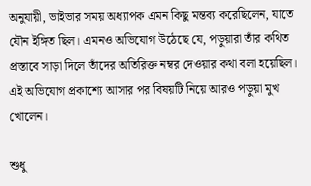অনুযায়ী, ভাইভার সময় অধ্যাপক এমন কিছু মন্তব্য করেছিলেন, যাতে যৌন ইঙ্গিত ছিল। এমনও অভিযোগ উঠেছে যে, পড়ুয়ারা তাঁর কথিত প্রস্তাবে সাড়া দিলে তাঁদের অতিরিক্ত নম্বর দেওয়ার কথা বলা হয়েছিল। এই অভিযোগ প্রকাশ্যে আসার পর বিষয়টি নিয়ে আরও পড়ুয়া মুখ খোলেন।

শুধু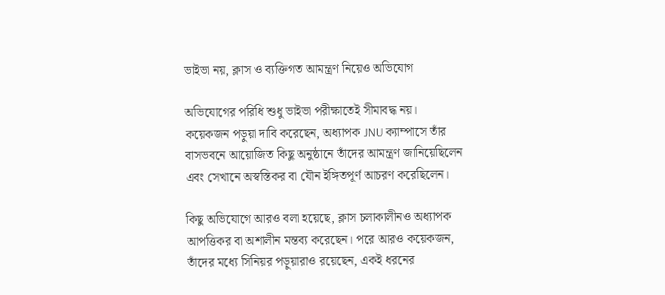ভাইভা নয়, ক্লাস ও ব্যক্তিগত আমন্ত্রণ নিয়েও অভিযোগ

অভিযোগের পরিধি শুধু ভাইভা পরীক্ষাতেই সীমাবদ্ধ নয়। কয়েকজন পড়ুয়া দাবি করেছেন, অধ্যাপক JNU ক্যাম্পাসে তাঁর বাসভবনে আয়োজিত কিছু অনুষ্ঠানে তাঁদের আমন্ত্রণ জানিয়েছিলেন এবং সেখানে অস্বস্তিকর বা যৌন ইঙ্গিতপূর্ণ আচরণ করেছিলেন।

কিছু অভিযোগে আরও বলা হয়েছে, ক্লাস চলাকালীনও অধ্যাপক আপত্তিকর বা অশালীন মন্তব্য করেছেন। পরে আরও কয়েকজন, তাঁদের মধ্যে সিনিয়র পড়ুয়ারাও রয়েছেন, একই ধরনের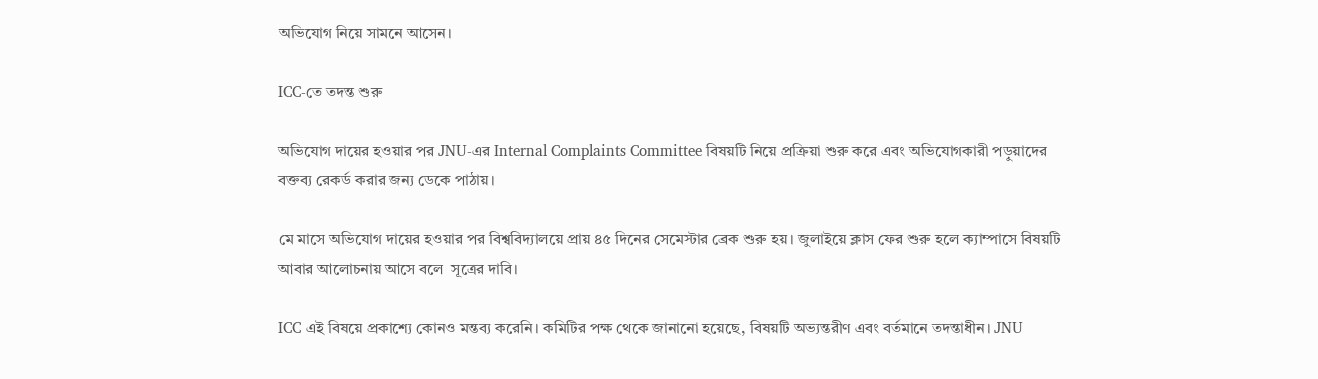অভিযোগ নিয়ে সামনে আসেন।

ICC-তে তদন্ত শুরু

অভিযোগ দায়ের হওয়ার পর JNU-এর Internal Complaints Committee বিষয়টি নিয়ে প্রক্রিয়া শুরু করে এবং অভিযোগকারী পড়ুয়াদের বক্তব্য রেকর্ড করার জন্য ডেকে পাঠায়।

মে মাসে অভিযোগ দায়ের হওয়ার পর বিশ্ববিদ্যালয়ে প্রায় ৪৫ দিনের সেমেস্টার ব্রেক শুরু হয়। জুলাইয়ে ক্লাস ফের শুরু হলে ক্যাম্পাসে বিষয়টি আবার আলোচনায় আসে বলে  সূত্রের দাবি।

ICC এই বিষয়ে প্রকাশ্যে কোনও মন্তব্য করেনি। কমিটির পক্ষ থেকে জানানো হয়েছে, বিষয়টি অভ্যন্তরীণ এবং বর্তমানে তদন্তাধীন। JNU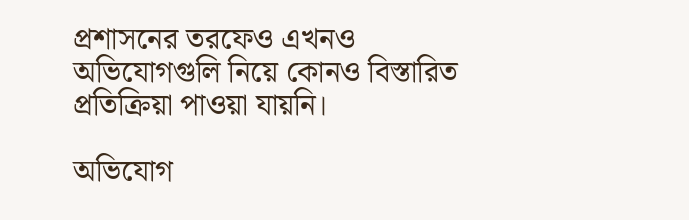প্রশাসনের তরফেও এখনও অভিযোগগুলি নিয়ে কোনও বিস্তারিত প্রতিক্রিয়া পাওয়া যায়নি।

অভিযোগ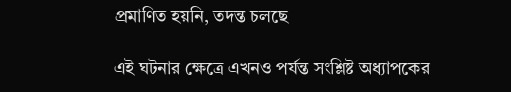প্রমাণিত হয়নি, তদন্ত চলছে

এই ঘটনার ক্ষেত্রে এখনও পর্যন্ত সংশ্লিষ্ট অধ্যাপকের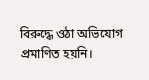বিরুদ্ধে ওঠা অভিযোগ প্রমাণিত হয়নি।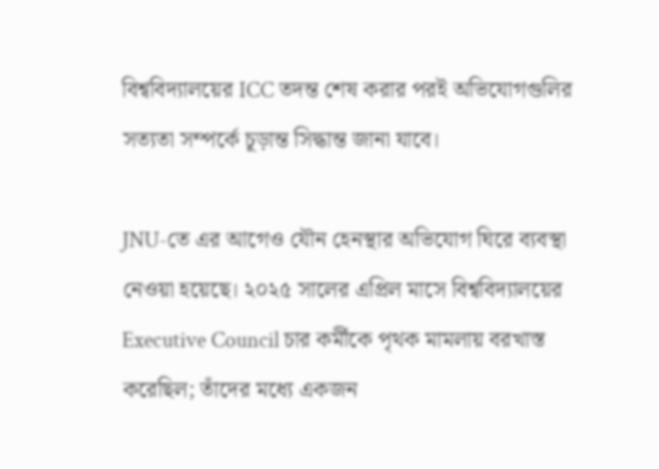বিশ্ববিদ্যালয়ের ICC তদন্ত শেষ করার পরই অভিযোগগুলির সত্যতা সম্পর্কে চূড়ান্ত সিদ্ধান্ত জানা যাবে।

JNU-তে এর আগেও যৌন হেনস্থার অভিযোগ ঘিরে ব্যবস্থা নেওয়া হয়েছে। ২০২৫ সালের এপ্রিল মাসে বিশ্ববিদ্যালয়ের Executive Council চার কর্মীকে পৃথক মামলায় বরখাস্ত করেছিল; তাঁদের মধ্যে একজন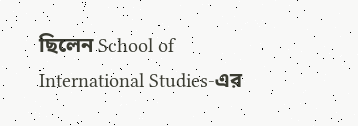ছিলেন School of International Studies-এর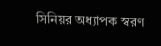সিনিয়র অধ্যাপক স্বরণ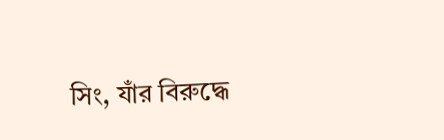সিং, যাঁর বিরুদ্ধে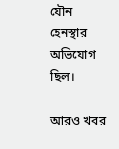যৌন হেনস্থার অভিযোগ ছিল।

আরও খবর